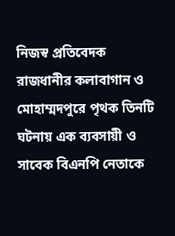নিজস্ব প্রতিবেদক
রাজধানীর কলাবাগান ও মোহাম্মদপুরে পৃথক তিনটি ঘটনায় এক ব্যবসায়ী ও সাবেক বিএনপি নেতাকে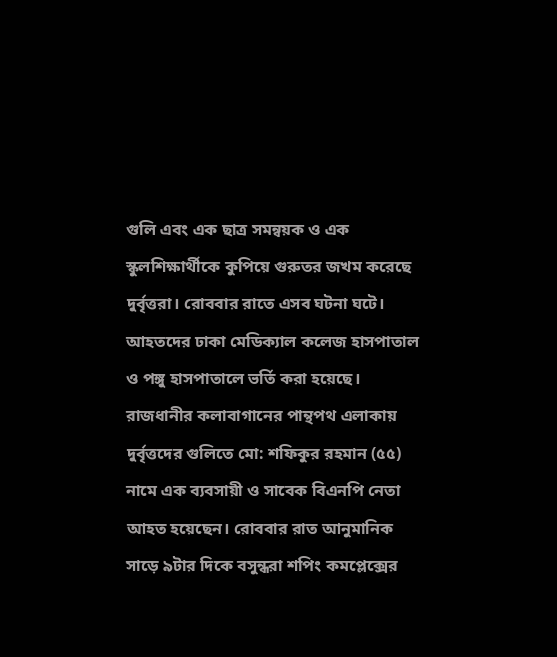গুলি এবং এক ছাত্র সমন্বয়ক ও এক স্কুলশিক্ষার্থীকে কুপিয়ে গুরুতর জখম করেছে দুর্বৃত্তরা। রোববার রাতে এসব ঘটনা ঘটে। আহতদের ঢাকা মেডিক্যাল কলেজ হাসপাতাল ও পঙ্গু হাসপাতালে ভর্তি করা হয়েছে।
রাজধানীর কলাবাগানের পান্থপথ এলাকায় দুর্বৃত্তদের গুলিতে মো: শফিকুর রহমান (৫৫) নামে এক ব্যবসায়ী ও সাবেক বিএনপি নেতা আহত হয়েছেন। রোববার রাত আনুমানিক সাড়ে ৯টার দিকে বসুন্ধরা শপিং কমপ্লেক্সের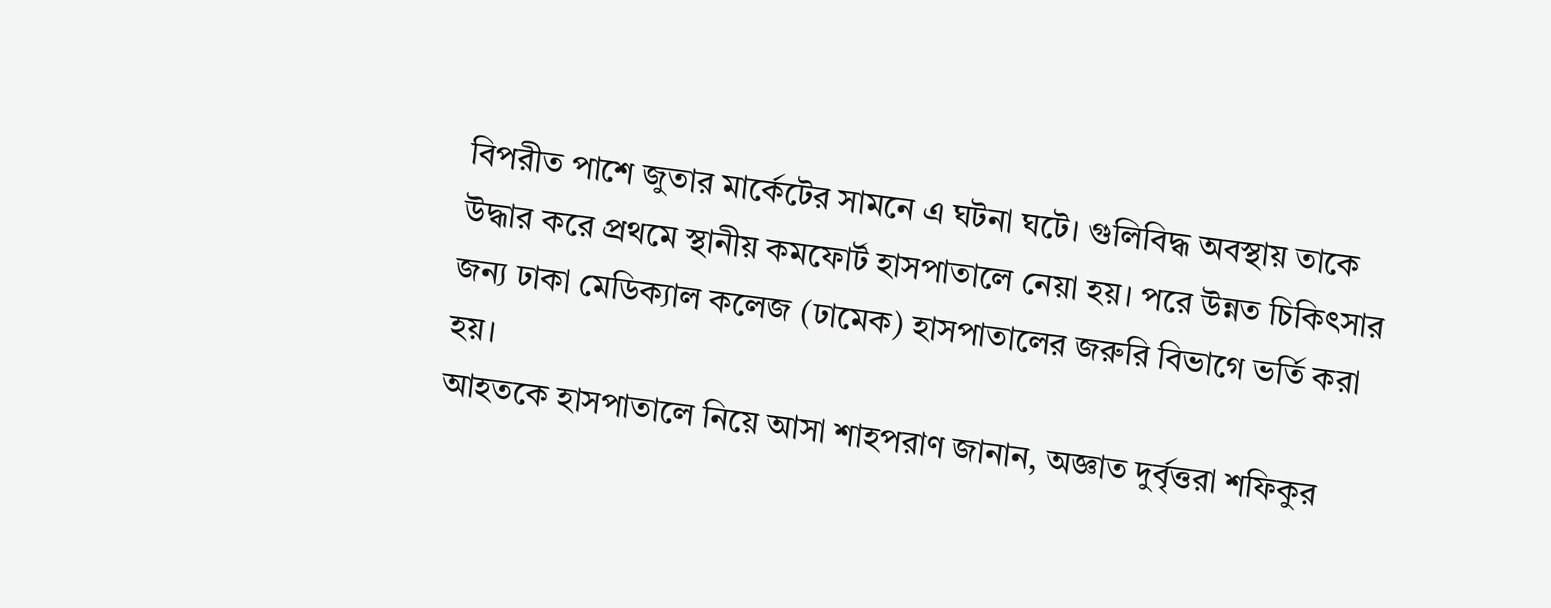বিপরীত পাশে জুতার মার্কেটের সামনে এ ঘটনা ঘটে। গুলিবিদ্ধ অবস্থায় তাকে উদ্ধার করে প্রথমে স্থানীয় কমফোর্ট হাসপাতালে নেয়া হয়। পরে উন্নত চিকিৎসার জন্য ঢাকা মেডিক্যাল কলেজ (ঢামেক) হাসপাতালের জরুরি বিভাগে ভর্তি করা হয়।
আহতকে হাসপাতালে নিয়ে আসা শাহপরাণ জানান, অজ্ঞাত দুর্বৃত্তরা শফিকুর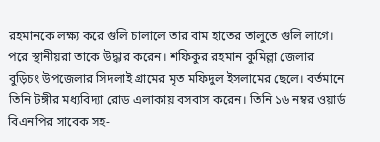রহমানকে লক্ষ্য করে গুলি চালালে তার বাম হাতের তালুতে গুলি লাগে। পরে স্থানীয়রা তাকে উদ্ধার করেন। শফিকুর রহমান কুমিল্লা জেলার বুড়িচং উপজেলার সিদলাই গ্রামের মৃত মফিদুল ইসলামের ছেলে। বর্তমানে তিনি টঙ্গীর মধ্যবিদ্যা রোড এলাকায় বসবাস করেন। তিনি ১৬ নম্বর ওয়ার্ড বিএনপির সাবেক সহ-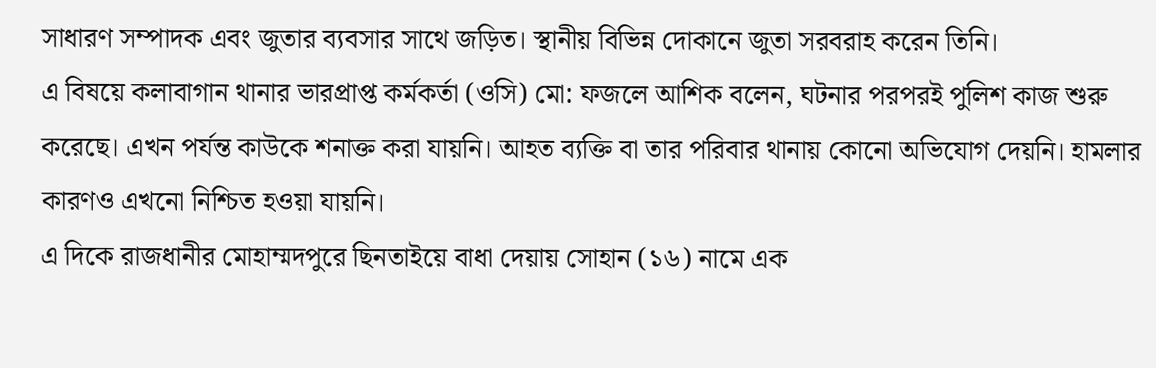সাধারণ সম্পাদক এবং জুতার ব্যবসার সাথে জড়িত। স্থানীয় বিভিন্ন দোকানে জুতা সরবরাহ করেন তিনি।
এ বিষয়ে কলাবাগান থানার ভারপ্রাপ্ত কর্মকর্তা (ওসি) মো: ফজলে আশিক বলেন, ঘটনার পরপরই পুলিশ কাজ শুরু করেছে। এখন পর্যন্ত কাউকে শনাক্ত করা যায়নি। আহত ব্যক্তি বা তার পরিবার থানায় কোনো অভিযোগ দেয়নি। হামলার কারণও এখনো নিশ্চিত হওয়া যায়নি।
এ দিকে রাজধানীর মোহাম্মদপুরে ছিনতাইয়ে বাধা দেয়ায় সোহান (১৬) নামে এক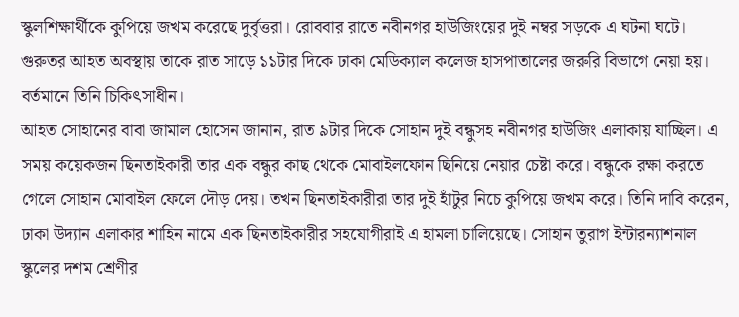স্কুলশিক্ষার্থীকে কুপিয়ে জখম করেছে দুর্বৃত্তরা। রোববার রাতে নবীনগর হাউজিংয়ের দুই নম্বর সড়কে এ ঘটনা ঘটে। গুরুতর আহত অবস্থায় তাকে রাত সাড়ে ১১টার দিকে ঢাকা মেডিক্যাল কলেজ হাসপাতালের জরুরি বিভাগে নেয়া হয়। বর্তমানে তিনি চিকিৎসাধীন।
আহত সোহানের বাবা জামাল হোসেন জানান, রাত ৯টার দিকে সোহান দুই বন্ধুসহ নবীনগর হাউজিং এলাকায় যাচ্ছিল। এ সময় কয়েকজন ছিনতাইকারী তার এক বন্ধুর কাছ থেকে মোবাইলফোন ছিনিয়ে নেয়ার চেষ্টা করে। বন্ধুকে রক্ষা করতে গেলে সোহান মোবাইল ফেলে দৌড় দেয়। তখন ছিনতাইকারীরা তার দুই হাঁটুর নিচে কুপিয়ে জখম করে। তিনি দাবি করেন, ঢাকা উদ্যান এলাকার শাহিন নামে এক ছিনতাইকারীর সহযোগীরাই এ হামলা চালিয়েছে। সোহান তুরাগ ইন্টারন্যাশনাল স্কুলের দশম শ্রেণীর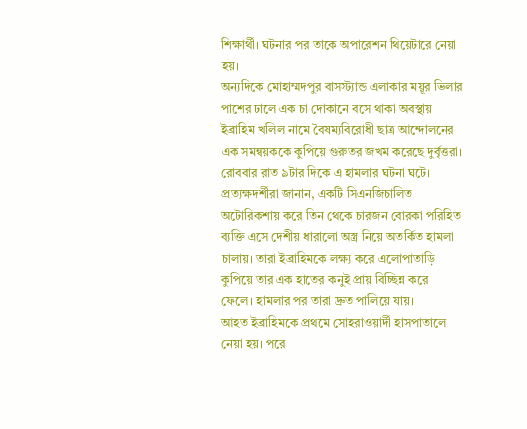শিক্ষার্থী। ঘটনার পর তাকে অপারেশন থিয়েটারে নেয়া হয়।
অন্যদিকে মোহাম্মদপুর বাসস্ট্যান্ড এলাকার ময়ূর ভিলার পাশের ঢালে এক চা দোকানে বসে থাকা অবস্থায় ইব্রাহিম খলিল নামে বৈষম্যবিরোধী ছাত্র আন্দোলনের এক সমন্বয়ককে কুপিয়ে গুরুতর জখম করেছে দুর্বৃত্তরা। রোববার রাত ৯টার দিকে এ হামলার ঘটনা ঘটে। প্রত্যক্ষদর্শীরা জানান, একটি সিএনজিচালিত অটোরিকশায় করে তিন থেকে চারজন বোরকা পরিহিত ব্যক্তি এসে দেশীয় ধারালো অস্ত্র নিয়ে অতর্কিত হামলা চালায়। তারা ইব্রাহিমকে লক্ষ্য করে এলোপাতাড়ি কুপিয়ে তার এক হাতের কনুই প্রায় বিচ্ছিন্ন করে ফেলে। হামলার পর তারা দ্রুত পালিয়ে যায়।
আহত ইব্রাহিমকে প্রথমে সোহরাওয়ার্দী হাসপাতালে নেয়া হয়। পরে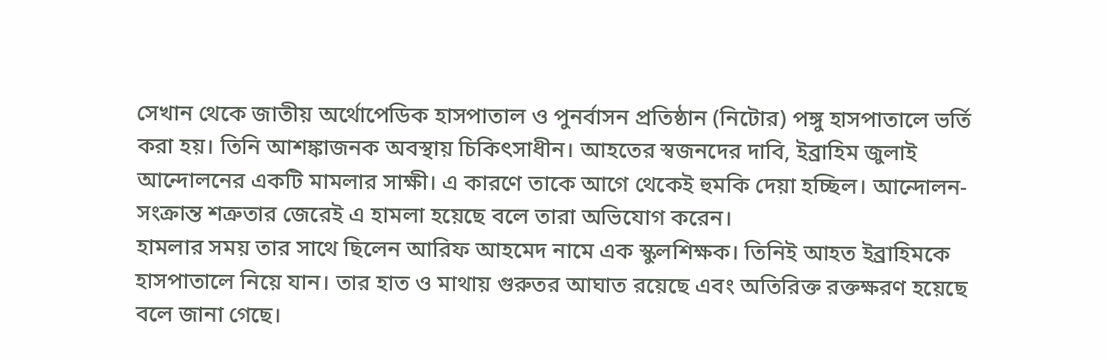সেখান থেকে জাতীয় অর্থোপেডিক হাসপাতাল ও পুনর্বাসন প্রতিষ্ঠান (নিটোর) পঙ্গু হাসপাতালে ভর্তি করা হয়। তিনি আশঙ্কাজনক অবস্থায় চিকিৎসাধীন। আহতের স্বজনদের দাবি, ইব্রাহিম জুলাই আন্দোলনের একটি মামলার সাক্ষী। এ কারণে তাকে আগে থেকেই হুমকি দেয়া হচ্ছিল। আন্দোলন-সংক্রান্ত শত্রুতার জেরেই এ হামলা হয়েছে বলে তারা অভিযোগ করেন।
হামলার সময় তার সাথে ছিলেন আরিফ আহমেদ নামে এক স্কুলশিক্ষক। তিনিই আহত ইব্রাহিমকে হাসপাতালে নিয়ে যান। তার হাত ও মাথায় গুরুতর আঘাত রয়েছে এবং অতিরিক্ত রক্তক্ষরণ হয়েছে বলে জানা গেছে।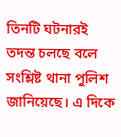তিনটি ঘটনারই তদন্ত চলছে বলে সংশ্লিষ্ট থানা পুলিশ জানিয়েছে। এ দিকে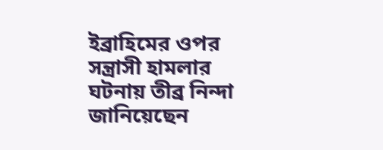ইব্রাহিমের ওপর সন্ত্রাসী হামলার ঘটনায় তীব্র নিন্দা জানিয়েছেন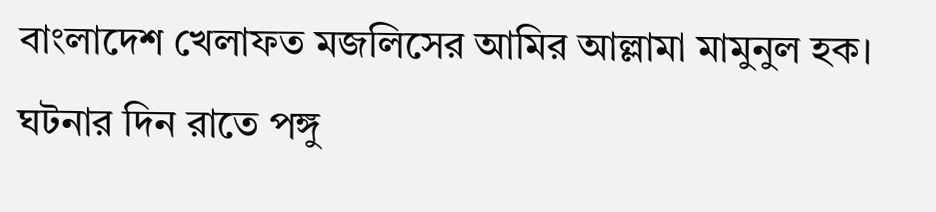বাংলাদেশ খেলাফত মজলিসের আমির আল্লামা মামুনুল হক। ঘটনার দিন রাতে পঙ্গু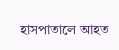হাসপাতালে আহত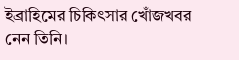ইব্রাহিমের চিকিৎসার খোঁজখবর নেন তিনি।